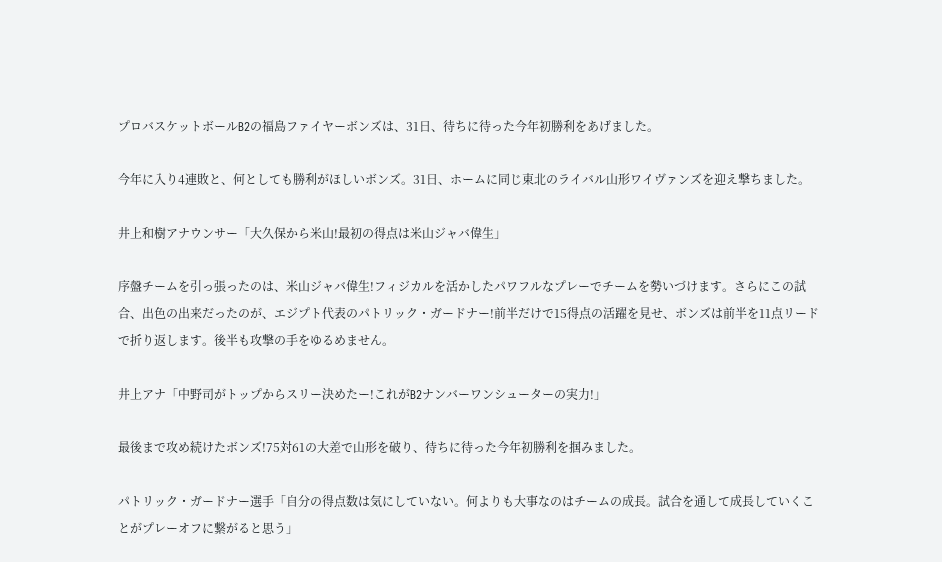プロバスケットボールB2の福島ファイヤーボンズは、31日、待ちに待った今年初勝利をあげました。

今年に入り4連敗と、何としても勝利がほしいボンズ。31日、ホームに同じ東北のライバル山形ワイヴァンズを迎え撃ちました。

井上和樹アナウンサー「大久保から米山!最初の得点は米山ジャバ偉生」

序盤チームを引っ張ったのは、米山ジャバ偉生!フィジカルを活かしたパワフルなプレーでチームを勢いづけます。さらにこの試合、出色の出来だったのが、エジプト代表のパトリック・ガードナー!前半だけで15得点の活躍を見せ、ボンズは前半を11点リードで折り返します。後半も攻撃の手をゆるめません。

井上アナ「中野司がトップからスリー決めたー!これがB2ナンバーワンシューターの実力!」

最後まで攻め続けたボンズ!75対61の大差で山形を破り、待ちに待った今年初勝利を掴みました。

パトリック・ガードナー選手「自分の得点数は気にしていない。何よりも大事なのはチームの成長。試合を通して成長していくことがプレーオフに繋がると思う」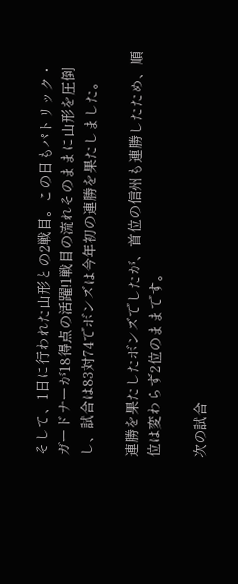そして、1日に行われた山形との2戦目。この日もパトリック・ガードナーが18得点の活躍!1戦目の流れそのままに山形を圧倒し、試合は83対74でボンズは今年初の連勝を果たしました。

連勝を果たしたボンズでしたが、首位の信州も連勝したため、順位は変わらず2位のままです。

次の試合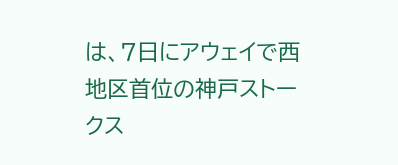は、7日にアウェイで西地区首位の神戸ストークス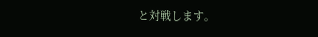と対戦します。